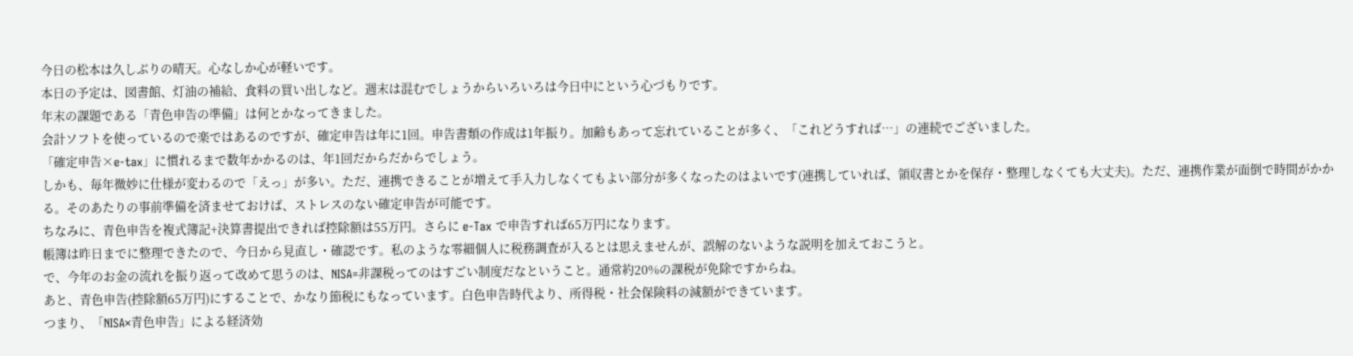今日の松本は久しぶりの晴天。心なしか心が軽いです。
本日の予定は、図書館、灯油の補給、食料の買い出しなど。週末は混むでしょうからいろいろは今日中にという心づもりです。
年末の課題である「青色申告の準備」は何とかなってきました。
会計ソフトを使っているので楽ではあるのですが、確定申告は年に1回。申告書類の作成は1年振り。加齢もあって忘れていることが多く、「これどうすれば…」の連続でございました。
「確定申告×e-tax」に慣れるまで数年かかるのは、年1回だからだからでしょう。
しかも、毎年微妙に仕様が変わるので「えっ」が多い。ただ、連携できることが増えて手入力しなくてもよい部分が多くなったのはよいです(連携していれば、領収書とかを保存・整理しなくても大丈夫)。ただ、連携作業が面倒で時間がかかる。そのあたりの事前準備を済ませておけば、ストレスのない確定申告が可能です。
ちなみに、青色申告を複式簿記+決算書提出できれば控除額は55万円。さらに e‑Tax で申告すれば65万円になります。
帳簿は昨日までに整理できたので、今日から見直し・確認です。私のような零細個人に税務調査が入るとは思えませんが、誤解のないような説明を加えておこうと。
で、今年のお金の流れを振り返って改めて思うのは、NISA=非課税ってのはすごい制度だなということ。通常約20%の課税が免除ですからね。
あと、青色申告(控除額65万円)にすることで、かなり節税にもなっています。白色申告時代より、所得税・社会保険料の減額ができています。
つまり、「NISA×青色申告」による経済効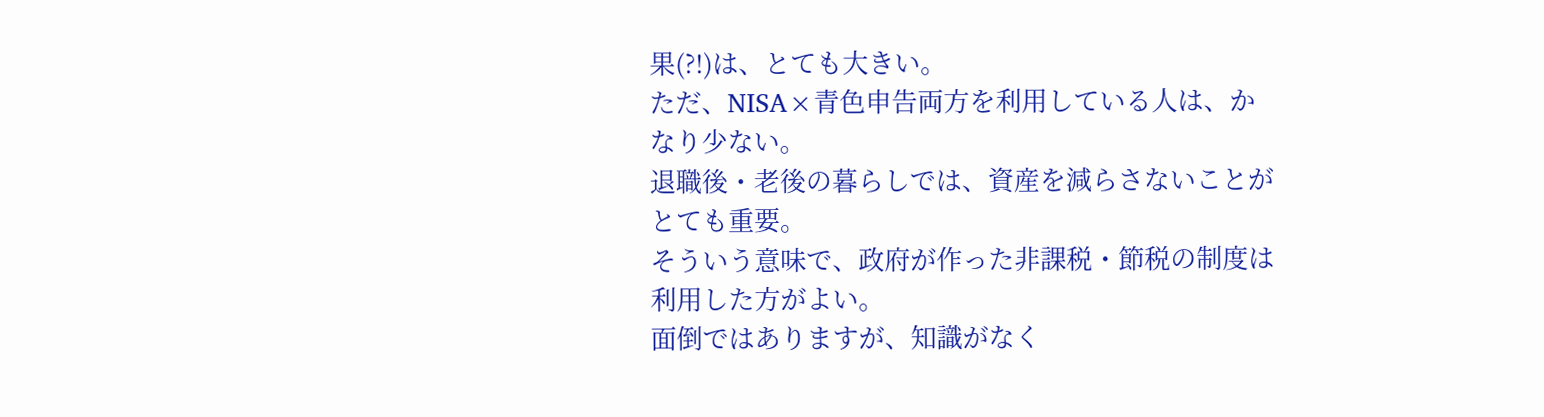果(?!)は、とても大きい。
ただ、NISA×青色申告両方を利用している人は、かなり少ない。
退職後・老後の暮らしでは、資産を減らさないことがとても重要。
そういう意味で、政府が作った非課税・節税の制度は利用した方がよい。
面倒ではありますが、知識がなく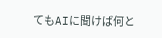てもAIに聞けば何と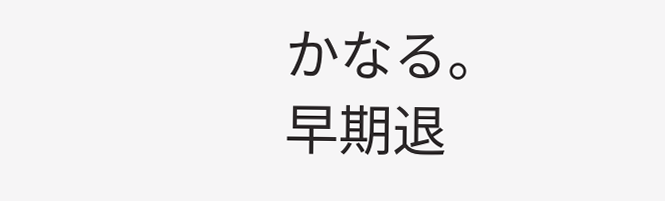かなる。
早期退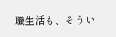職生活も、そうい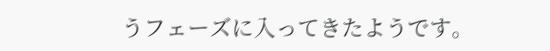うフェーズに入ってきたようです。